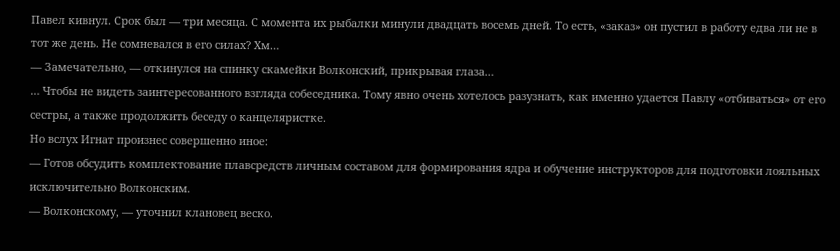Павел кивнул. Срок был — три месяца. С момента их рыбалки минули двадцать восемь дней. То есть, «заказ» он пустил в работу едва ли не в тот же день. Не сомневался в его силах? Хм…
— Замечательно, — откинулся на спинку скамейки Волконский, прикрывая глаза…
… Чтобы не видеть заинтересованного взгляда собеседника. Тому явно очень хотелось разузнать, как именно удается Павлу «отбиваться» от его сестры, а также продолжить беседу о канцеляристке.
Но вслух Игнат произнес совершенно иное:
— Готов обсудить комплектование плавсредств личным составом для формирования ядра и обучение инструкторов для подготовки лояльных исключительно Волконским.
— Волконскому, — уточнил клановец веско.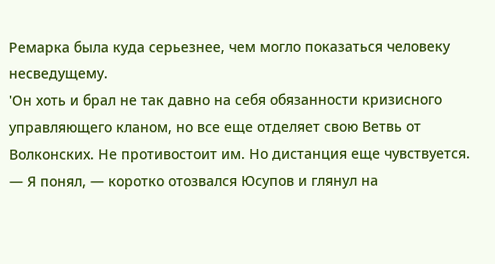Ремарка была куда серьезнее, чем могло показаться человеку несведущему.
'Он хоть и брал не так давно на себя обязанности кризисного управляющего кланом, но все еще отделяет свою Ветвь от Волконских. Не противостоит им. Но дистанция еще чувствуется.
— Я понял, — коротко отозвался Юсупов и глянул на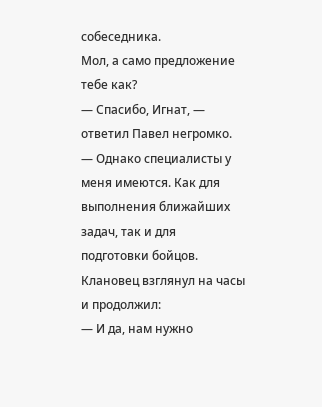собеседника.
Мол, а само предложение тебе как?
— Спасибо, Игнат, — ответил Павел негромко. — Однако специалисты у меня имеются. Как для выполнения ближайших задач, так и для подготовки бойцов.
Клановец взглянул на часы и продолжил:
— И да, нам нужно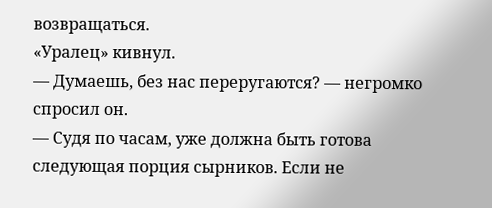возвращаться.
«Уралец» кивнул.
— Думаешь, без нас переругаются? — негромко спросил он.
— Судя по часам, уже должна быть готова следующая порция сырников. Если не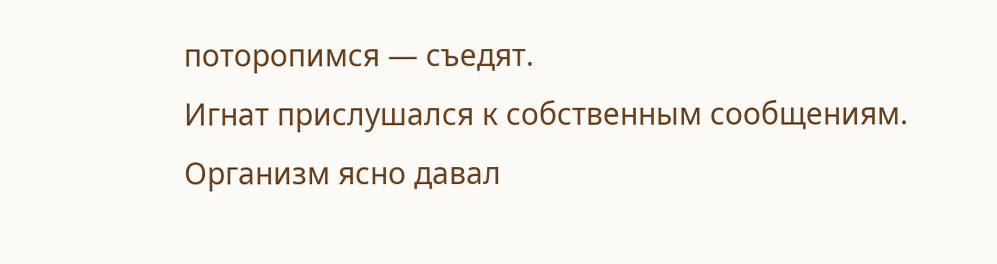поторопимся — съедят.
Игнат прислушался к собственным сообщениям. Организм ясно давал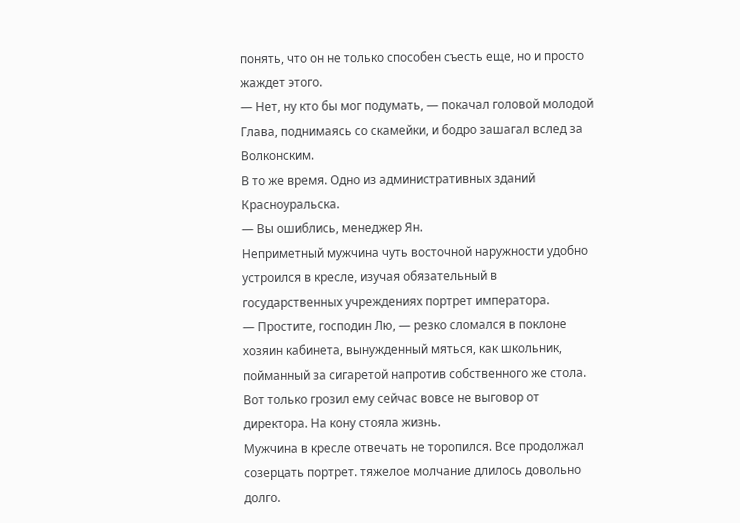понять, что он не только способен съесть еще, но и просто жаждет этого.
— Нет, ну кто бы мог подумать, — покачал головой молодой Глава, поднимаясь со скамейки, и бодро зашагал вслед за Волконским.
В то же время. Одно из административных зданий Красноуральска.
— Вы ошиблись, менеджер Ян.
Неприметный мужчина чуть восточной наружности удобно устроился в кресле, изучая обязательный в государственных учреждениях портрет императора.
— Простите, господин Лю, — резко сломался в поклоне хозяин кабинета, вынужденный мяться, как школьник, пойманный за сигаретой напротив собственного же стола.
Вот только грозил ему сейчас вовсе не выговор от директора. На кону стояла жизнь.
Мужчина в кресле отвечать не торопился. Все продолжал созерцать портрет. тяжелое молчание длилось довольно долго.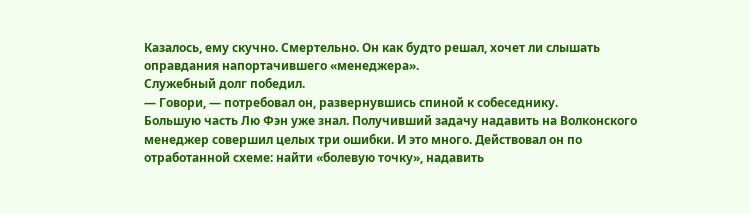Казалось, ему скучно. Смертельно. Он как будто решал, хочет ли слышать оправдания напортачившего «менеджера».
Служебный долг победил.
— Говори, — потребовал он, развернувшись спиной к собеседнику.
Большую часть Лю Фэн уже знал. Получивший задачу надавить на Волконского менеджер совершил целых три ошибки. И это много. Действовал он по отработанной схеме: найти «болевую точку», надавить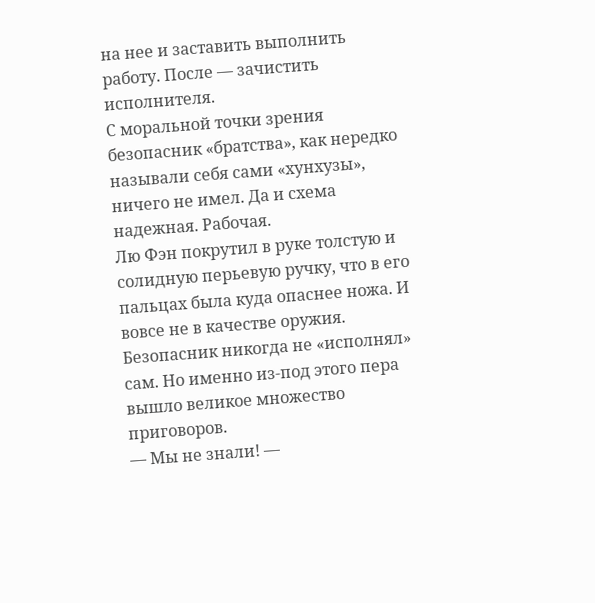на нее и заставить выполнить работу. После — зачистить исполнителя.
С моральной точки зрения безопасник «братства», как нередко называли себя сами «хунхузы», ничего не имел. Да и схема надежная. Рабочая.
Лю Фэн покрутил в руке толстую и солидную перьевую ручку, что в его пальцах была куда опаснее ножа. И вовсе не в качестве оружия. Безопасник никогда не «исполнял» сам. Но именно из-под этого пера вышло великое множество приговоров.
— Мы не знали! —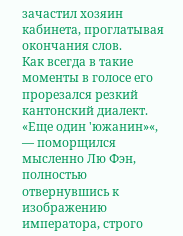зачастил хозяин кабинета, проглатывая окончания слов.
Как всегда в такие моменты в голосе его прорезался резкий кантонский диалект.
«Еще один 'южанин»«, — поморщился мысленно Лю Фэн, полностью отвернувшись к изображению императора, строго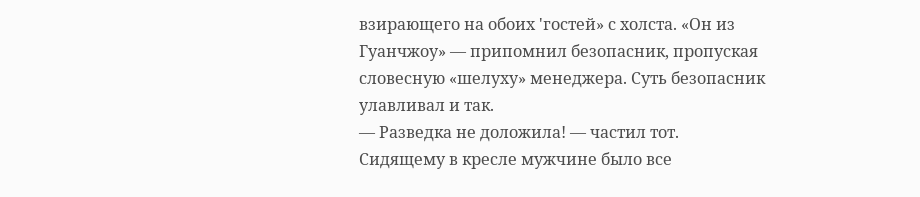взирающего на обоих 'гостей» с холста. «Он из Гуанчжоу» — припомнил безопасник, пропуская словесную «шелуху» менеджера. Суть безопасник улавливал и так.
— Разведка не доложила! — частил тот.
Сидящему в кресле мужчине было все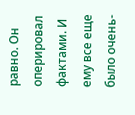равно. Он оперировал фактами. И ему все еще было очень-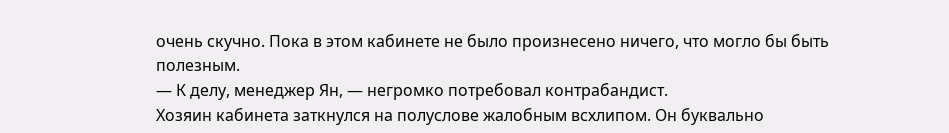очень скучно. Пока в этом кабинете не было произнесено ничего, что могло бы быть полезным.
— К делу, менеджер Ян, — негромко потребовал контрабандист.
Хозяин кабинета заткнулся на полуслове жалобным всхлипом. Он буквально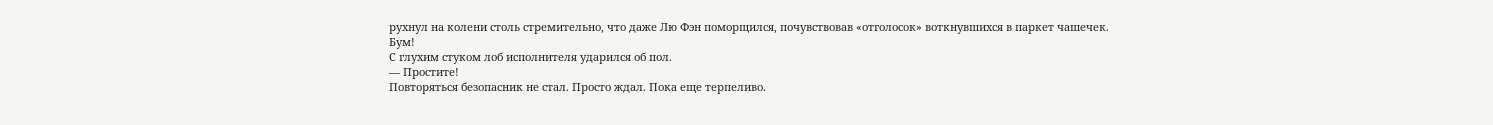рухнул на колени столь стремительно, что даже Лю Фэн поморщился, почувствовав «отголосок» воткнувшихся в паркет чашечек.
Бум!
С глухим стуком лоб исполнителя ударился об пол.
— Простите!
Повторяться безопасник не стал. Просто ждал. Пока еще терпеливо.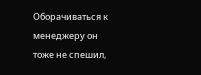Оборачиваться к менеджеру он тоже не спешил,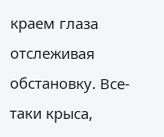краем глаза отслеживая обстановку. Все-таки крыса,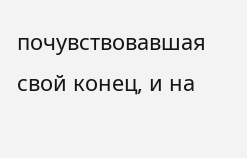почувствовавшая свой конец, и на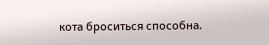кота броситься способна.